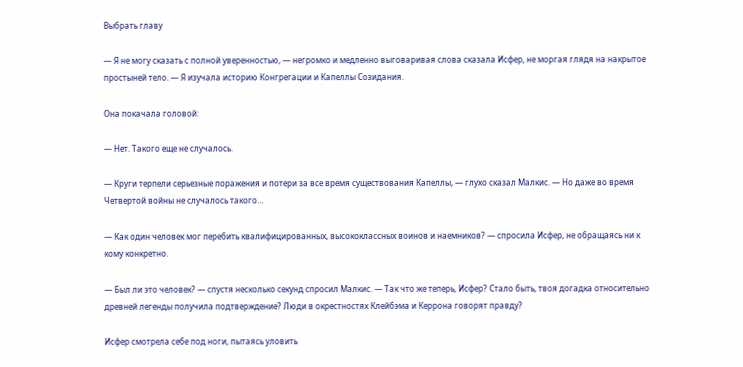Выбрать главу

— Я не могу сказать с полной уверенностью, — негромко и медленно выговаривая слова сказала Исфер, не моргая глядя на накрытое простыней тело. — Я изучала историю Конгрегации и Капеллы Созидания.

Она покачала головой:

— Нет. Такого еще не случалось.

— Круги терпели серьезные поражения и потери за все время существования Капеллы, — глухо сказал Малкис. — Но даже во время Четвертой войны не случалось такого…

— Как один человек мог перебить квалифицированных, высококлассных воинов и наемников? — спросила Исфер, не обращаясь ни к кому конкретно.

— Был ли это человек? — спустя несколько секунд спросил Малкис. — Так что же теперь, Исфер? Стало быть, твоя догадка относительно древней легенды получила подтверждение? Люди в окрестностях Клейбэма и Керрона говорят правду?

Исфер смотрела себе под ноги, пытаясь уловить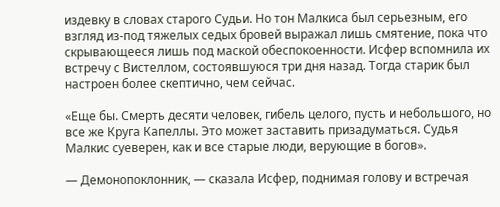издевку в словах старого Судьи. Но тон Малкиса был серьезным, его взгляд из-под тяжелых седых бровей выражал лишь смятение, пока что скрывающееся лишь под маской обеспокоенности. Исфер вспомнила их встречу с Вистеллом, состоявшуюся три дня назад. Тогда старик был настроен более скептично, чем сейчас.

«Еще бы. Смерть десяти человек, гибель целого, пусть и небольшого, но все же Круга Капеллы. Это может заставить призадуматься. Судья Малкис суеверен, как и все старые люди, верующие в богов».

— Демонопоклонник, — сказала Исфер, поднимая голову и встречая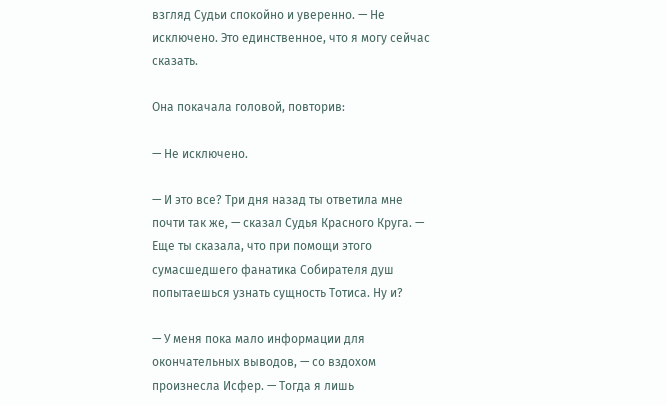взгляд Судьи спокойно и уверенно. — Не исключено. Это единственное, что я могу сейчас сказать.

Она покачала головой, повторив:

— Не исключено.

— И это все? Три дня назад ты ответила мне почти так же, — сказал Судья Красного Круга. — Еще ты сказала, что при помощи этого сумасшедшего фанатика Собирателя душ попытаешься узнать сущность Тотиса. Ну и?

— У меня пока мало информации для окончательных выводов, — со вздохом произнесла Исфер. — Тогда я лишь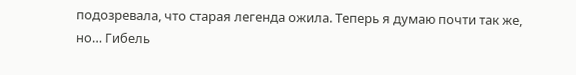подозревала, что старая легенда ожила. Теперь я думаю почти так же, но… Гибель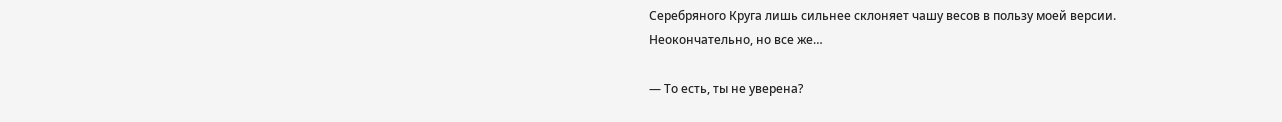Серебряного Круга лишь сильнее склоняет чашу весов в пользу моей версии. Неокончательно, но все же…

— То есть, ты не уверена?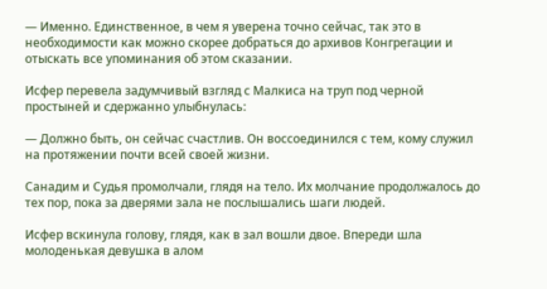— Именно. Единственное, в чем я уверена точно сейчас, так это в необходимости как можно скорее добраться до архивов Конгрегации и отыскать все упоминания об этом сказании.

Исфер перевела задумчивый взгляд с Малкиса на труп под черной простыней и сдержанно улыбнулась:

— Должно быть, он сейчас счастлив. Он воссоединился с тем, кому служил на протяжении почти всей своей жизни.

Санадим и Судья промолчали, глядя на тело. Их молчание продолжалось до тех пор, пока за дверями зала не послышались шаги людей.

Исфер вскинула голову, глядя, как в зал вошли двое. Впереди шла молоденькая девушка в алом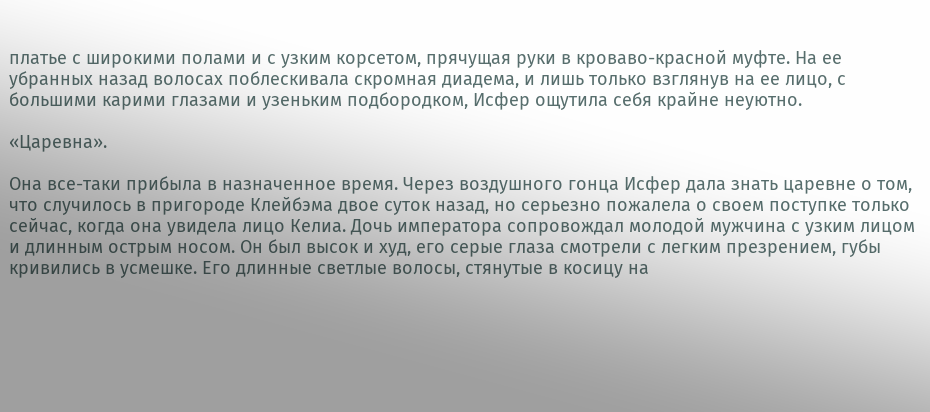платье с широкими полами и с узким корсетом, прячущая руки в кроваво-красной муфте. На ее убранных назад волосах поблескивала скромная диадема, и лишь только взглянув на ее лицо, с большими карими глазами и узеньким подбородком, Исфер ощутила себя крайне неуютно.

«Царевна».

Она все-таки прибыла в назначенное время. Через воздушного гонца Исфер дала знать царевне о том, что случилось в пригороде Клейбэма двое суток назад, но серьезно пожалела о своем поступке только сейчас, когда она увидела лицо Келиа. Дочь императора сопровождал молодой мужчина с узким лицом и длинным острым носом. Он был высок и худ, его серые глаза смотрели с легким презрением, губы кривились в усмешке. Его длинные светлые волосы, стянутые в косицу на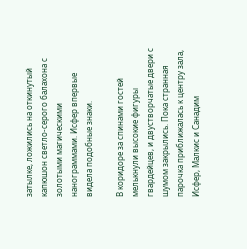затылке, ложились на откинутый капюшон светло-серого балахона с золотыми магическими нанограммами. Исфер впервые видела подобные знаки.

В коридоре за спинами гостей мелькнули высокие фигуры гвардейцев, и двустворчатые двери с шумом закрылись. Пока странная парочка приближалась к центру зала, Исфер, Малкис и Санадим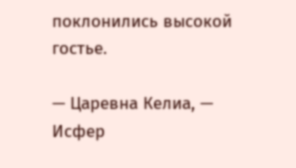поклонились высокой гостье.

— Царевна Келиа, — Исфер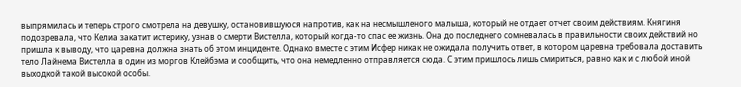выпрямилась и теперь строго смотрела на девушку, остановившуюся напротив, как на несмышленого малыша, который не отдает отчет своим действиям. Княгиня подозревала, что Келиа закатит истерику, узнав о смерти Вистелла, который когда-то спас ее жизнь. Она до последнего сомневалась в правильности своих действий но пришла к выводу, что царевна должна знать об этом инциденте. Однако вместе с этим Исфер никак не ожидала получить ответ, в котором царевна требовала доставить тело Лайнема Вистелла в один из моргов Клейбэма и сообщить, что она немедленно отправляется сюда. С этим пришлось лишь смириться, равно как и с любой иной выходкой такой высокой особы.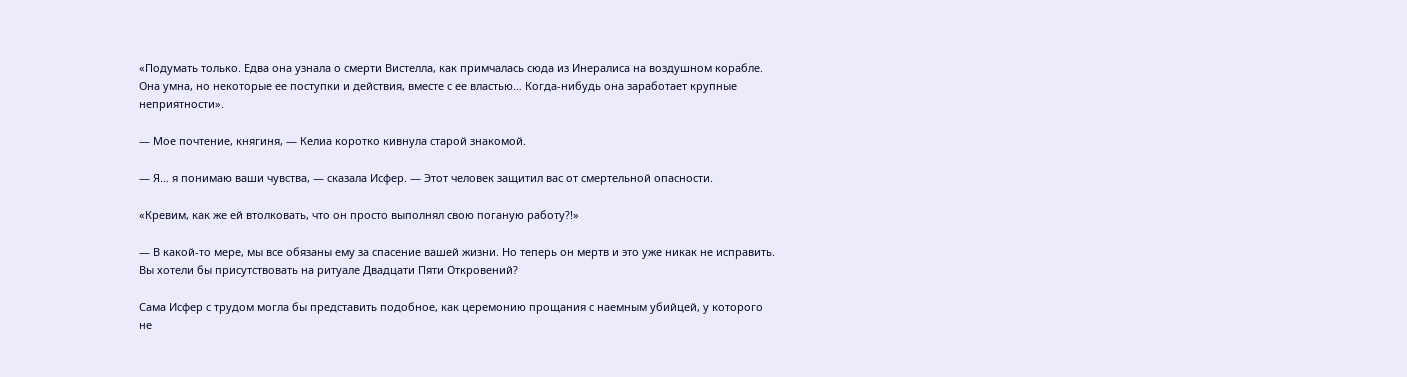«Подумать только. Едва она узнала о смерти Вистелла, как примчалась сюда из Инералиса на воздушном корабле. Она умна, но некоторые ее поступки и действия, вместе с ее властью… Когда-нибудь она заработает крупные неприятности».

— Мое почтение, княгиня, — Келиа коротко кивнула старой знакомой.

— Я… я понимаю ваши чувства, — сказала Исфер. — Этот человек защитил вас от смертельной опасности.

«Кревим, как же ей втолковать, что он просто выполнял свою поганую работу?!»

— В какой-то мере, мы все обязаны ему за спасение вашей жизни. Но теперь он мертв и это уже никак не исправить. Вы хотели бы присутствовать на ритуале Двадцати Пяти Откровений?

Сама Исфер с трудом могла бы представить подобное, как церемонию прощания с наемным убийцей, у которого не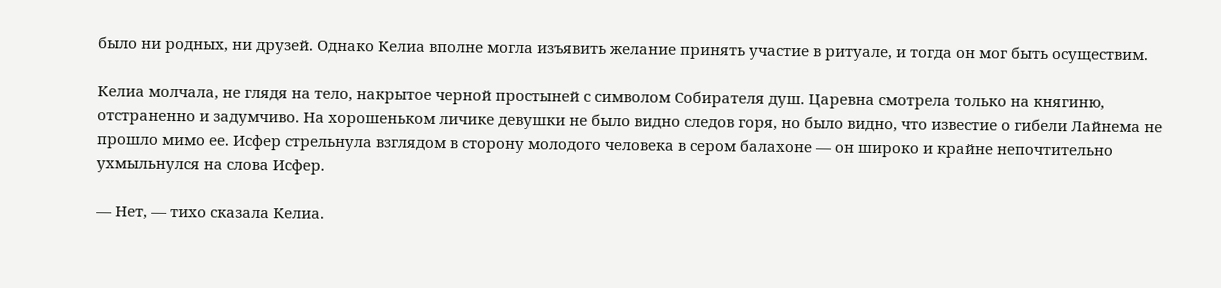было ни родных, ни друзей. Однако Келиа вполне могла изъявить желание принять участие в ритуале, и тогда он мог быть осуществим.

Келиа молчала, не глядя на тело, накрытое черной простыней с символом Собирателя душ. Царевна смотрела только на княгиню, отстраненно и задумчиво. На хорошеньком личике девушки не было видно следов горя, но было видно, что известие о гибели Лайнема не прошло мимо ее. Исфер стрельнула взглядом в сторону молодого человека в сером балахоне — он широко и крайне непочтительно ухмыльнулся на слова Исфер.

— Нет, — тихо сказала Келиа.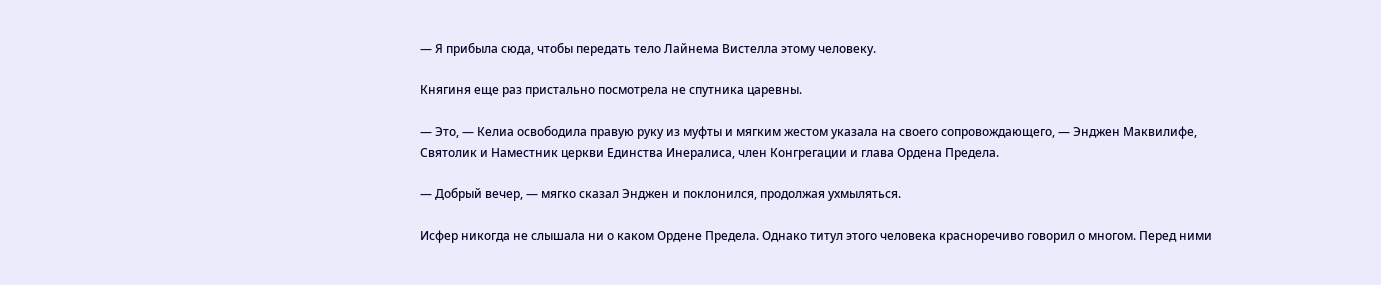— Я прибыла сюда, чтобы передать тело Лайнема Вистелла этому человеку.

Княгиня еще раз пристально посмотрела не спутника царевны.

— Это, — Келиа освободила правую руку из муфты и мягким жестом указала на своего сопровождающего, — Энджен Маквилифе, Святолик и Наместник церкви Единства Инералиса, член Конгрегации и глава Ордена Предела.

— Добрый вечер, — мягко сказал Энджен и поклонился, продолжая ухмыляться.

Исфер никогда не слышала ни о каком Ордене Предела. Однако титул этого человека красноречиво говорил о многом. Перед ними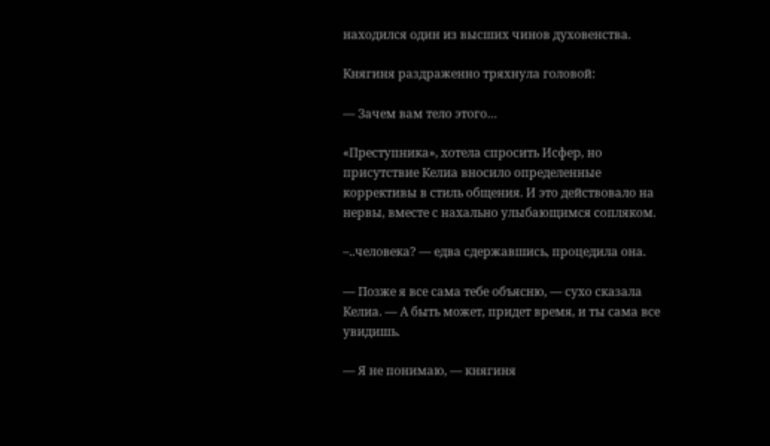находился один из высших чинов духовенства.

Княгиня раздраженно тряхнула головой:

— Зачем вам тело этого…

«Преступника», хотела спросить Исфер, но присутствие Келиа вносило определенные коррективы в стиль общения. И это действовало на нервы, вместе с нахально улыбающимся сопляком.

–..человека? — едва сдержавшись, процедила она.

— Позже я все сама тебе объясню, — сухо сказала Келиа. — А быть может, придет время, и ты сама все увидишь.

— Я не понимаю, — княгиня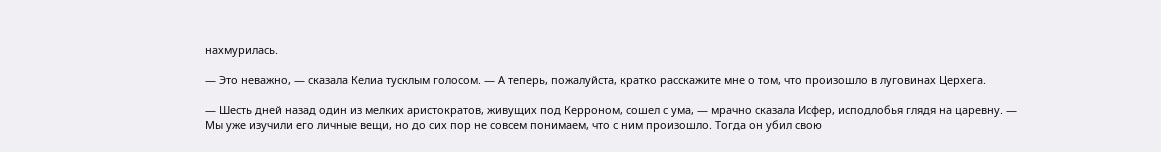нахмурилась.

— Это неважно, — сказала Келиа тусклым голосом. — А теперь, пожалуйста, кратко расскажите мне о том, что произошло в луговинах Церхега.

— Шесть дней назад один из мелких аристократов, живущих под Керроном, сошел с ума, — мрачно сказала Исфер, исподлобья глядя на царевну. — Мы уже изучили его личные вещи, но до сих пор не совсем понимаем, что с ним произошло. Тогда он убил свою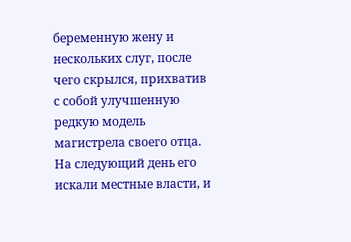беременную жену и нескольких слуг, после чего скрылся, прихватив с собой улучшенную редкую модель магистрела своего отца. На следующий день его искали местные власти, и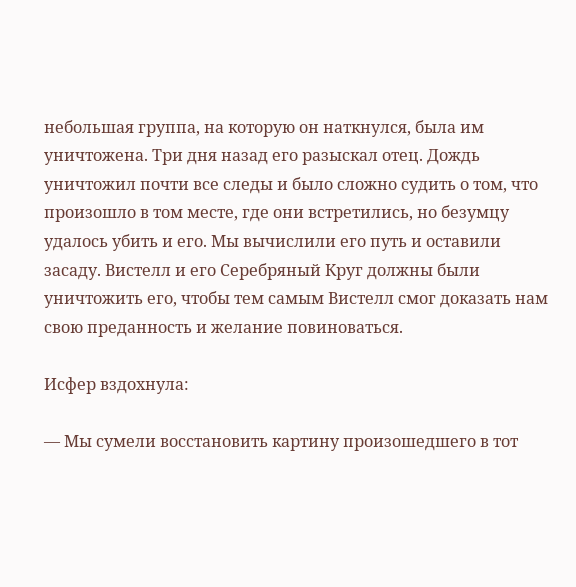небольшая группа, на которую он наткнулся, была им уничтожена. Три дня назад его разыскал отец. Дождь уничтожил почти все следы и было сложно судить о том, что произошло в том месте, где они встретились, но безумцу удалось убить и его. Мы вычислили его путь и оставили засаду. Вистелл и его Серебряный Круг должны были уничтожить его, чтобы тем самым Вистелл смог доказать нам свою преданность и желание повиноваться.

Исфер вздохнула:

— Мы сумели восстановить картину произошедшего в тот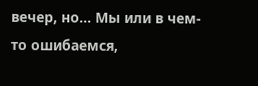вечер, но… Мы или в чем-то ошибаемся,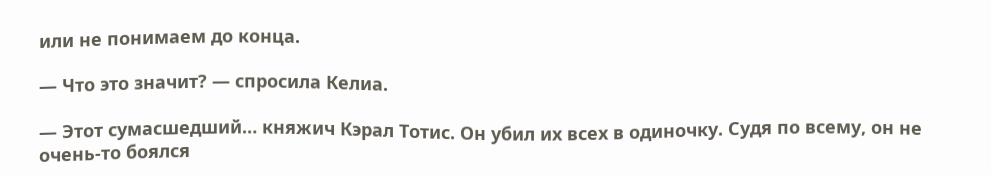или не понимаем до конца.

— Что это значит? — спросила Келиа.

— Этот сумасшедший… княжич Кэрал Тотис. Он убил их всех в одиночку. Судя по всему, он не очень-то боялся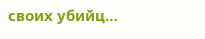своих убийц…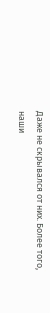Даже не скрывался от них. Более того, наши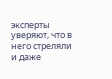эксперты уверяют, что в него стреляли и даже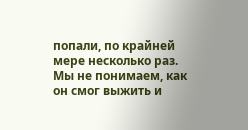попали, по крайней мере несколько раз. Мы не понимаем, как он смог выжить и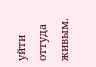уйти оттуда живым.